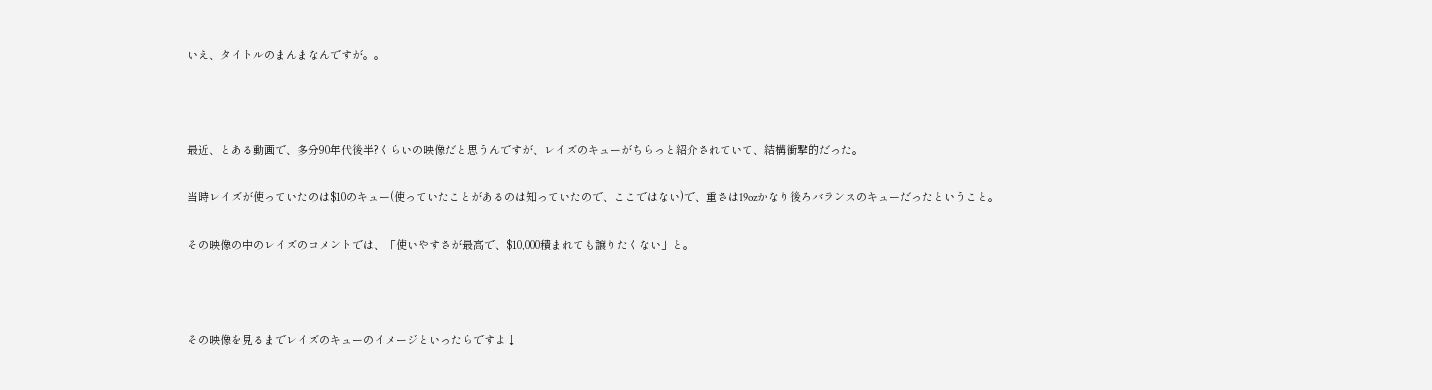いえ、タイトルのまんまなんですが。。



最近、とある動画で、多分90年代後半?くらいの映像だと思うんですが、レイズのキューがちらっと紹介されていて、結構衝撃的だった。

当時レイズが使っていたのは$10のキュー(使っていたことがあるのは知っていたので、ここではない)で、重さは19ozかなり後ろバランスのキューだったということ。

その映像の中のレイズのコメントでは、「使いやすさが最高で、$10,000積まれても譲りたくない」と。



その映像を見るまでレイズのキューのイメージといったらですよ↓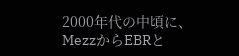2000年代の中頃に、MezzからEBRと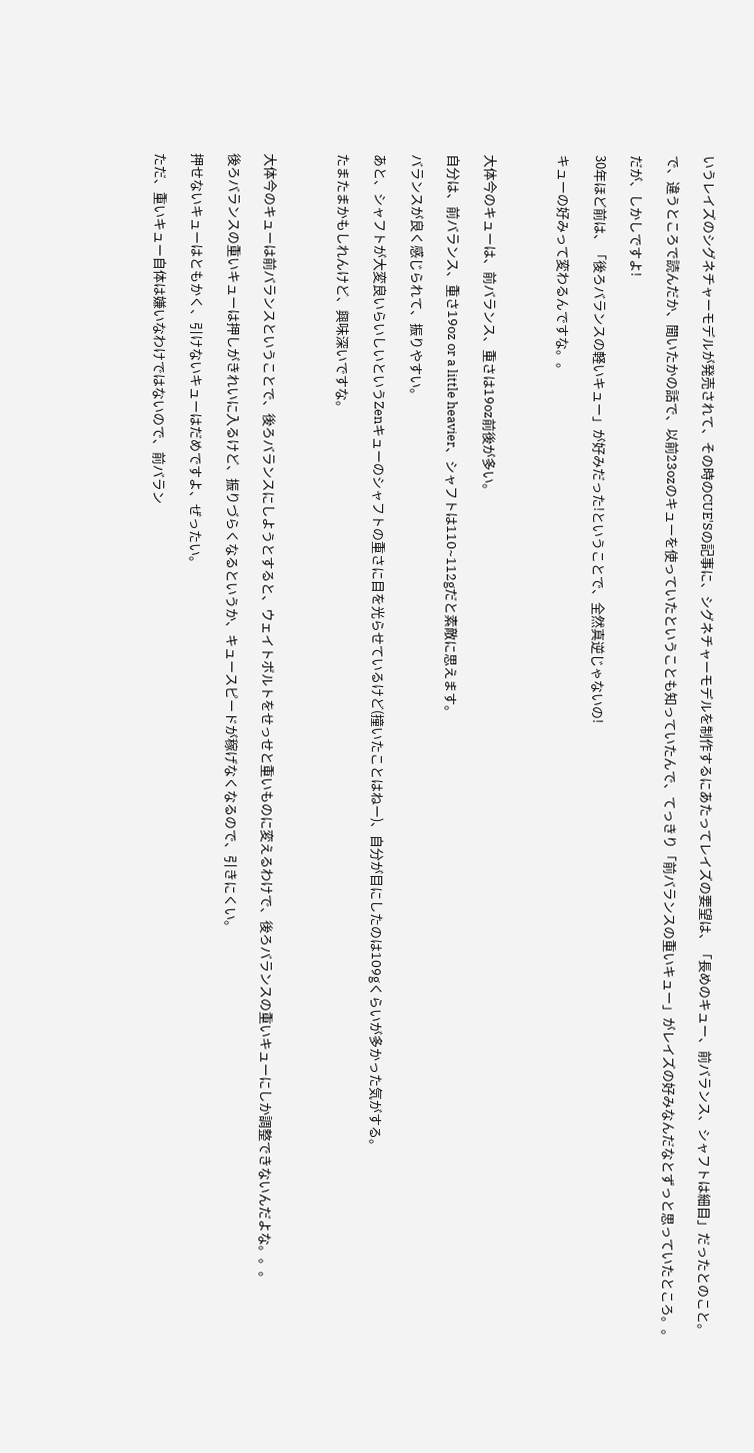いうレイズのシグネチャーモデルが発売されて、その時のCUE'Sの記事に、シグネチャーモデルを制作するにあたってレイズの要望は、「長めのキュー、前バランス、シャフトは細目」だったとのこと。

で、違うところで読んだか、聞いたかの話で、以前23ozのキューを使っていたということも知っていたんで、てっきり「前バランスの重いキュー」がレイズの好みなんだなとずっと思っていたところ。。

だが、しかしですよ!

30年ほど前は、「後ろバランスの軽いキュー」が好みだった!ということで、全然真逆じゃないの!

キューの好みって変わるんですな。。



大体今のキューは、前バランス、重さは19oz前後が多い。

自分は、前バランス、重さ19oz or a little heavier、シャフトは110~112gだと素敵に思えます。

バランスが良く感じられて、振りやすい。

あと、シャフトが大変良いらいしいというZenキューのシャフトの重さに目を光らせているけど(撞いたことはねー)、自分が目にしたのは109gくらいが多かった気がする。

たまたまかもしれんけど、興味深いですな。



大体今のキューは前バランスということで、後ろバランスにしようとすると、ウェイトボルトをせっせと重いものに変えるわけで、後ろバランスの重いキューにしか調整できないんだよな。。。

後ろバランスの重いキューは押しがきれいに入るけど、振りづらくなるというか、キュースピードが稼げなくなるので、引きにくい。

押せないキューはともかく、引けないキューはだめですよ、ぜったい。

ただ、重いキュー自体は嫌いなわけではないので、前バラン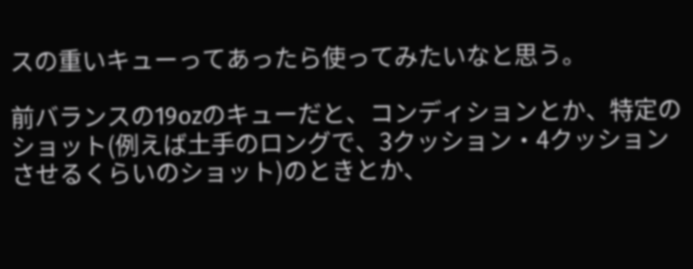スの重いキューってあったら使ってみたいなと思う。

前バランスの19ozのキューだと、コンディションとか、特定のショット(例えば土手のロングで、3クッション・4クッションさせるくらいのショット)のときとか、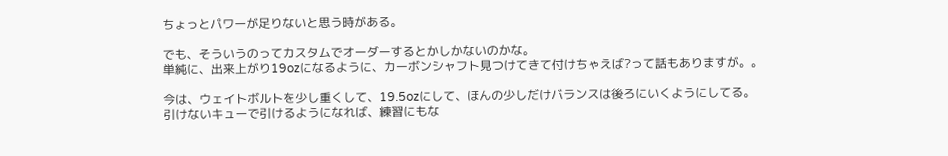ちょっとパワーが足りないと思う時がある。

でも、そういうのってカスタムでオーダーするとかしかないのかな。
単純に、出来上がり19ozになるように、カーボンシャフト見つけてきて付けちゃえば?って話もありますが。。

今は、ウェイトボルトを少し重くして、19.5ozにして、ほんの少しだけバランスは後ろにいくようにしてる。
引けないキューで引けるようになれば、練習にもな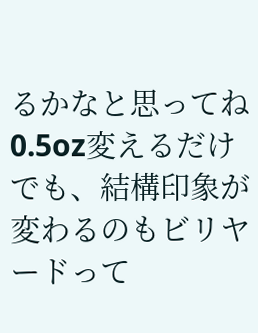るかなと思ってね
0.5oz変えるだけでも、結構印象が変わるのもビリヤードって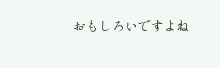おもしろいですよね